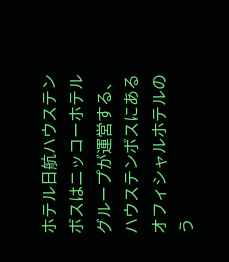ホテル日航ハウステンボスはニッコーホテルグループが運営する、ハウステンボスにあるオフィシャルホテルのう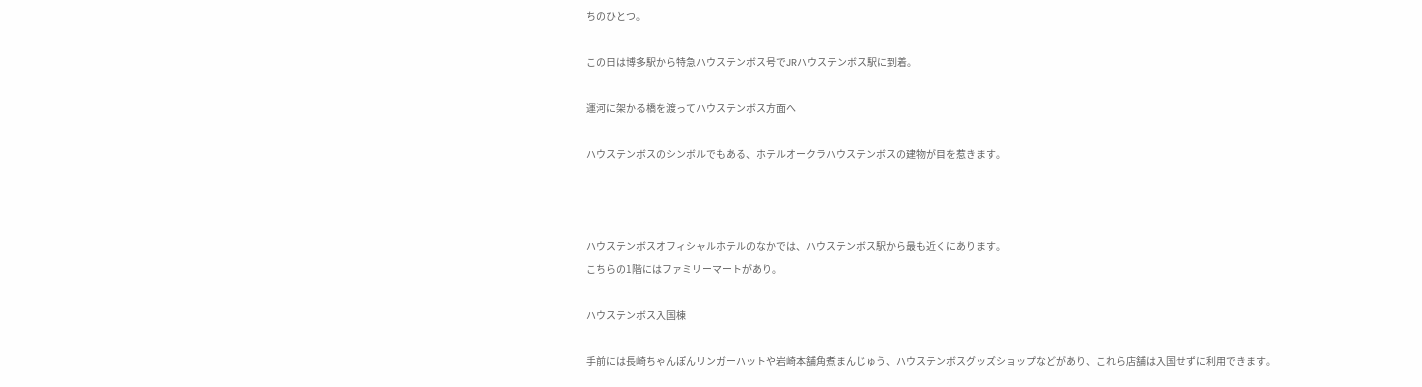ちのひとつ。

この日は博多駅から特急ハウステンボス号でJRハウステンボス駅に到着。

運河に架かる橋を渡ってハウステンボス方面へ

ハウステンボスのシンボルでもある、ホテルオークラハウステンボスの建物が目を惹きます。



ハウステンボスオフィシャルホテルのなかでは、ハウステンボス駅から最も近くにあります。
こちらの1階にはファミリーマートがあり。

ハウステンボス入国棟

手前には長崎ちゃんぽんリンガーハットや岩崎本舗角煮まんじゅう、ハウステンボスグッズショップなどがあり、これら店舗は入国せずに利用できます。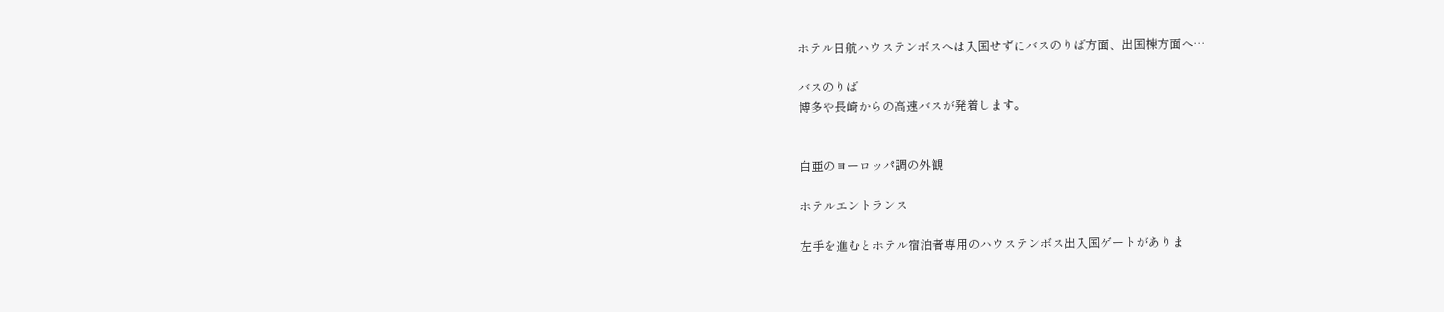ホテル日航ハウステンボスへは入国せずにバスのりば方面、出国棟方面へ…

バスのりば
博多や長崎からの高速バスが発着します。


白亜のヨーロッパ調の外観

ホテルエントランス

左手を進むとホテル宿泊者専用のハウステンボス出入国ゲートがありま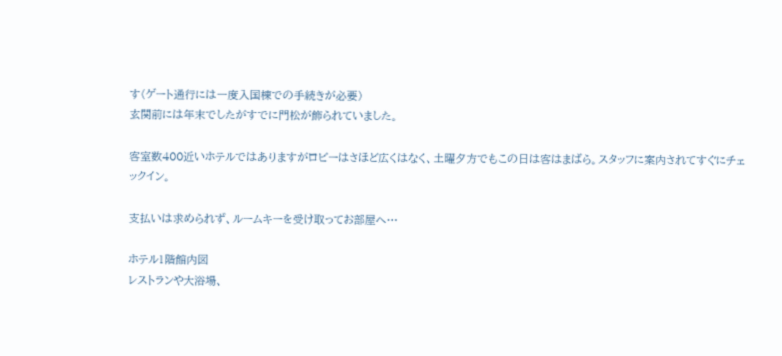す(ゲート通行には一度入国棟での手続きが必要)
玄関前には年末でしたがすでに門松が飾られていました。

客室数400近いホテルではありますがロビーはさほど広くはなく、土曜夕方でもこの日は客はまばら。スタッフに案内されてすぐにチェックイン。

支払いは求められず、ルームキーを受け取ってお部屋へ…

ホテル1階館内図
レストランや大浴場、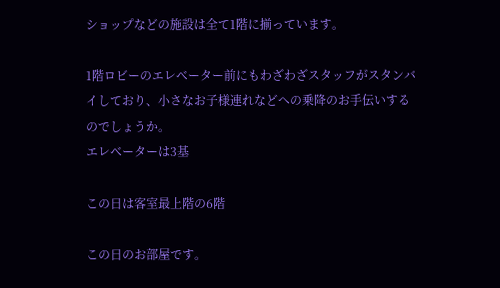ショップなどの施設は全て1階に揃っています。

1階ロビーのエレベーター前にもわざわざスタッフがスタンバイしており、小さなお子様連れなどへの乗降のお手伝いするのでしょうか。
エレベーターは3基

この日は客室最上階の6階

この日のお部屋です。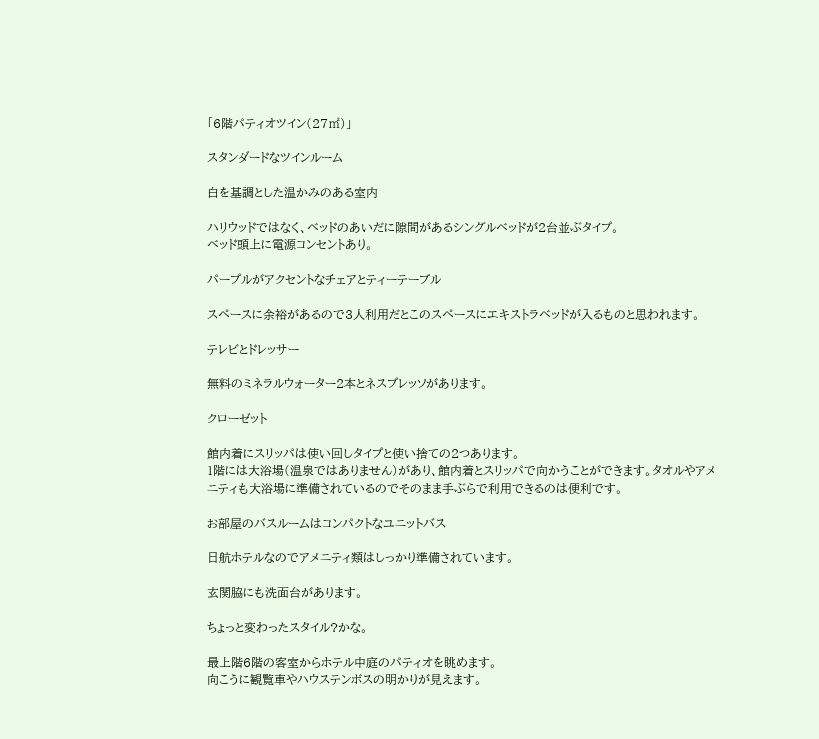「6階パティオツイン(27㎡)」

スタンダードなツインルーム

白を基調とした温かみのある室内

ハリウッドではなく、ベッドのあいだに隙間があるシングルベッドが2台並ぶタイプ。
ベッド頭上に電源コンセントあり。

パープルがアクセントなチェアとティーテーブル

スペースに余裕があるので3人利用だとこのスペースにエキストラベッドが入るものと思われます。

テレビとドレッサー

無料のミネラルウォーター2本とネスプレッソがあります。

クローゼット

館内着にスリッパは使い回しタイプと使い捨ての2つあります。
1階には大浴場(温泉ではありません)があり、館内着とスリッパで向かうことができます。タオルやアメニティも大浴場に準備されているのでそのまま手ぶらで利用できるのは便利です。

お部屋のバスルームはコンパクトなユニットバス

日航ホテルなのでアメニティ類はしっかり準備されています。

玄関脇にも洗面台があります。

ちょっと変わったスタイル?かな。

最上階6階の客室からホテル中庭のパティオを眺めます。
向こうに観覧車やハウステンボスの明かりが見えます。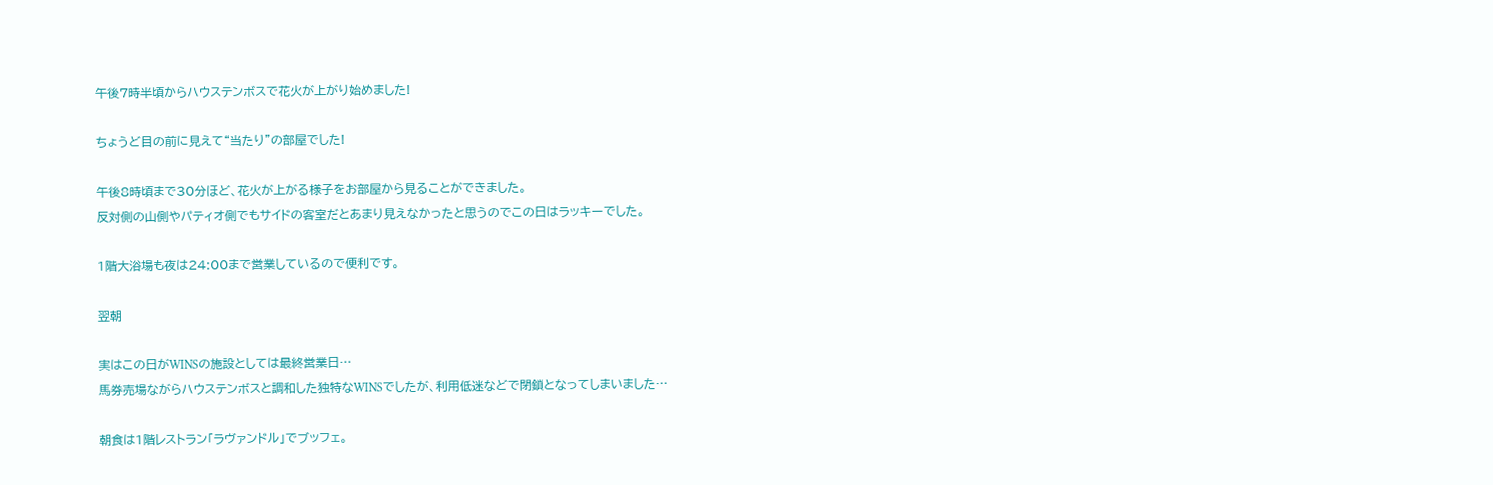午後7時半頃からハウステンボスで花火が上がり始めました!

ちょうど目の前に見えて“当たり”の部屋でした!

午後8時頃まで30分ほど、花火が上がる様子をお部屋から見ることができました。
反対側の山側やパティオ側でもサイドの客室だとあまり見えなかったと思うのでこの日はラッキーでした。

1階大浴場も夜は24:00まで営業しているので便利です。

翌朝

実はこの日がWINSの施設としては最終営業日…
馬券売場ながらハウステンボスと調和した独特なWINSでしたが、利用低迷などで閉鎖となってしまいました…

朝食は1階レストラン「ラヴァンドル」でブッフェ。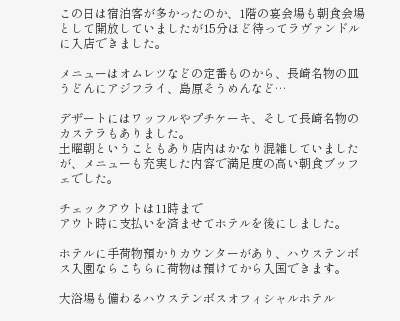この日は宿泊客が多かったのか、1階の宴会場も朝食会場として開放していましたが15分ほど待ってラヴァンドルに入店できました。

メニューはオムレツなどの定番ものから、長崎名物の皿うどんにアジフライ、島原そうめんなど…

デザートにはワッフルやプチケーキ、そして長崎名物のカステラもありました。
土曜朝ということもあり店内はかなり混雑していましたが、メニューも充実した内容で満足度の高い朝食ブッフェでした。

チェックアウトは11時まで
アウト時に支払いを済ませてホテルを後にしました。

ホテルに手荷物預かりカウンターがあり、ハウステンボス入園ならこちらに荷物は預けてから入国できます。

大浴場も備わるハウステンボスオフィシャルホテル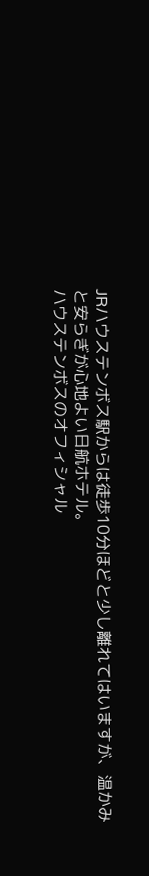JRハウステンボス駅からは徒歩10分ほどと少し離れてはいますが、温かみと安らぎが心地よい日航ホテル。
ハウステンボスのオフィシャル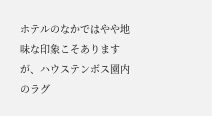ホテルのなかではやや地味な印象こそありますが、ハウステンボス園内のラグ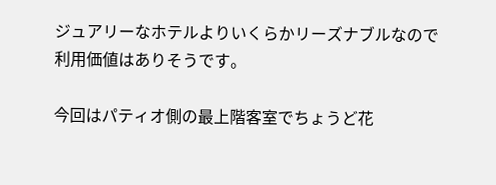ジュアリーなホテルよりいくらかリーズナブルなので利用価値はありそうです。

今回はパティオ側の最上階客室でちょうど花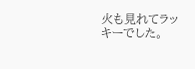火も見れてラッキーでした。